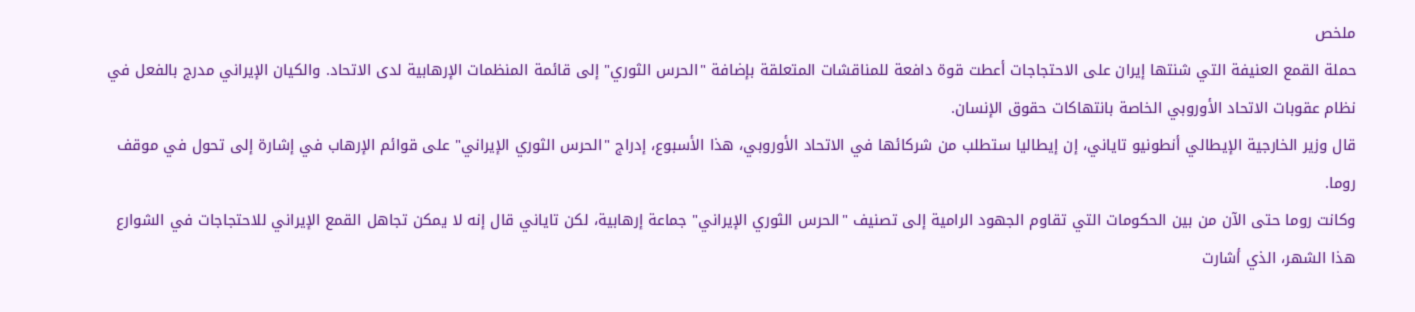ملخص
حملة القمع العنيفة التي شنتها إيران على الاحتجاجات أعطت قوة دافعة للمناقشات المتعلقة بإضافة "الحرس الثوري" إلى قائمة المنظمات الإرهابية لدى الاتحاد. والكيان الإيراني مدرج بالفعل في نظام عقوبات الاتحاد الأوروبي الخاصة بانتهاكات حقوق الإنسان.
قال وزير الخارجية الإيطالي أنطونيو تاياني، إن إيطاليا ستطلب من شركائها في الاتحاد الأوروبي، هذا الأسبوع، إدراج "الحرس الثوري الإيراني" على قوائم الإرهاب في إشارة إلى تحول في موقف روما.
وكانت روما حتى الآن من بين الحكومات التي تقاوم الجهود الرامية إلى تصنيف "الحرس الثوري الإيراني" جماعة إرهابية، لكن تاياني قال إنه لا يمكن تجاهل القمع الإيراني للاحتجاجات في الشوارع هذا الشهر، الذي أشارت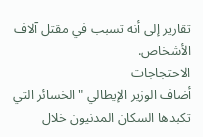تقارير إلى أنه تسبب في مقتل آلاف الأشخاص.
الاحتجاجات
أضاف الوزير الإيطالي "الخسائر التي تكبدها السكان المدنيون خلال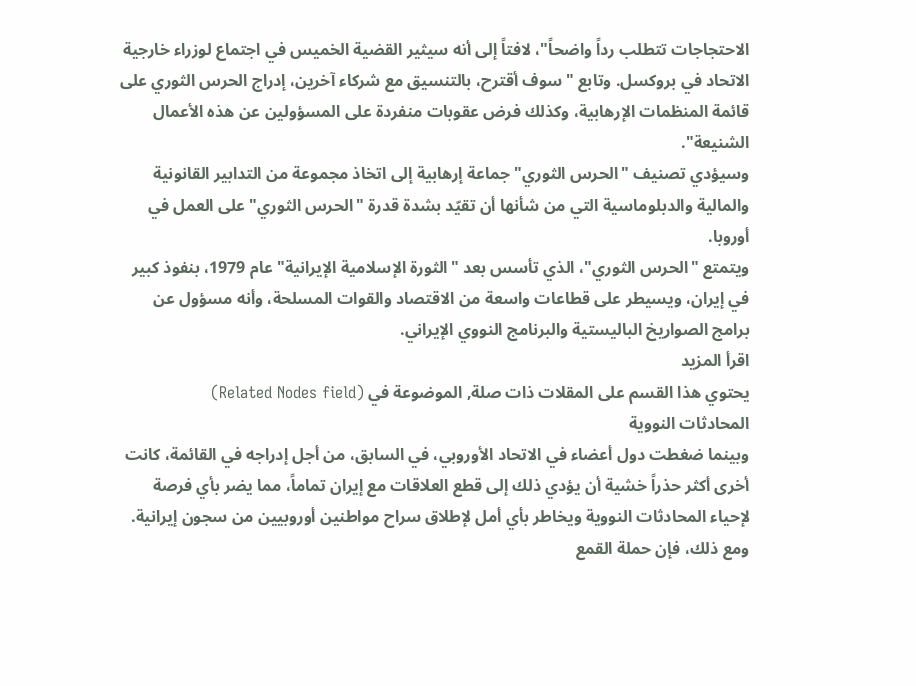الاحتجاجات تتطلب رداً واضحاً"، لافتاً إلى أنه سيثير القضية الخميس في اجتماع لوزراء خارجية الاتحاد في بروكسل. وتابع "سوف أقترح، بالتنسيق مع شركاء آخرين، إدراج الحرس الثوري على قائمة المنظمات الإرهابية، وكذلك فرض عقوبات منفردة على المسؤولين عن هذه الأعمال الشنيعة".
وسيؤدي تصنيف "الحرس الثوري" جماعة إرهابية إلى اتخاذ مجموعة من التدابير القانونية والمالية والدبلوماسية التي من شأنها أن تقيّد بشدة قدرة "الحرس الثوري" على العمل في أوروبا.
ويتمتع "الحرس الثوري"، الذي تأسس بعد "الثورة الإسلامية الإيرانية" عام 1979، بنفوذ كبير في إيران، ويسيطر على قطاعات واسعة من الاقتصاد والقوات المسلحة، وأنه مسؤول عن برامج الصواريخ الباليستية والبرنامج النووي الإيراني.
اقرأ المزيد
يحتوي هذا القسم على المقلات ذات صلة, الموضوعة في (Related Nodes field)
المحادثات النووية
وبينما ضغطت دول أعضاء في الاتحاد الأوروبي، في السابق، من أجل إدراجه في القائمة، كانت أخرى أكثر حذراً خشية أن يؤدي ذلك إلى قطع العلاقات مع إيران تماماً، مما يضر بأي فرصة لإحياء المحادثات النووية ويخاطر بأي أمل لإطلاق سراح مواطنين أوروبيين من سجون إيرانية.
ومع ذلك، فإن حملة القمع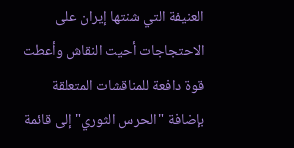العنيفة التي شنتها إيران على الاحتجاجات أحيت النقاش وأعطت قوة دافعة للمناقشات المتعلقة بإضافة "الحرس الثوري" إلى قائمة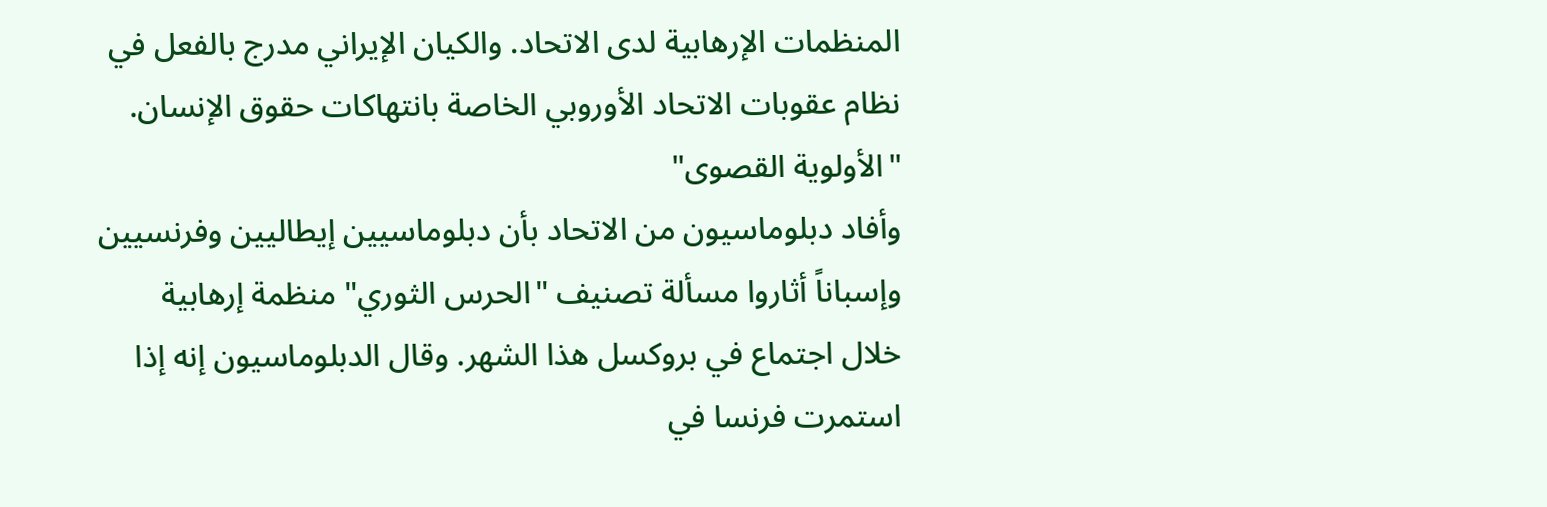المنظمات الإرهابية لدى الاتحاد. والكيان الإيراني مدرج بالفعل في نظام عقوبات الاتحاد الأوروبي الخاصة بانتهاكات حقوق الإنسان.
"الأولوية القصوى"
وأفاد دبلوماسيون من الاتحاد بأن دبلوماسيين إيطاليين وفرنسيين وإسباناً أثاروا مسألة تصنيف "الحرس الثوري" منظمة إرهابية خلال اجتماع في بروكسل هذا الشهر. وقال الدبلوماسيون إنه إذا استمرت فرنسا في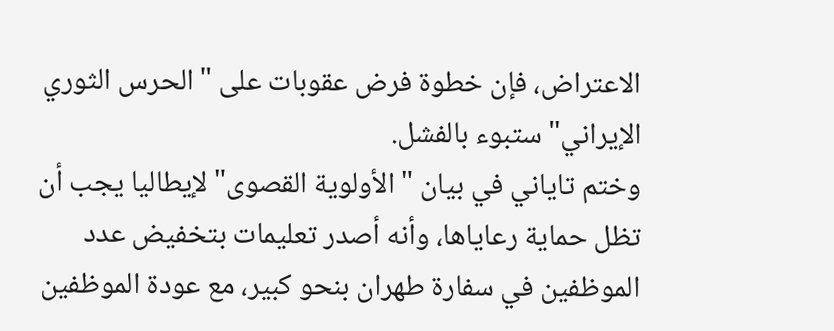الاعتراض، فإن خطوة فرض عقوبات على "الحرس الثوري الإيراني" ستبوء بالفشل.
وختم تاياني في بيان "الأولوية القصوى" لإيطاليا يجب أن تظل حماية رعاياها، وأنه أصدر تعليمات بتخفيض عدد الموظفين في سفارة طهران بنحو كبير، مع عودة الموظفين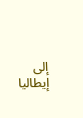إلى إيطاليا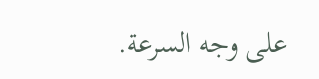على وجه السرعة.